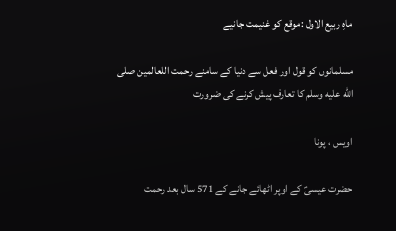ماہِ ربیع الاول :موقع کو غنیمت جانیے

مسلمانوں کو قول اور فعل سے دنیا کے سامنے رحمت اللعالمین صلى الله عليه وسلم کا تعارف پیش کرنے کی ضرورت

اویس ، پونا

حضرت عیسیؑ کے اوپر اٹھائے جانے کے 571 سال بعد رحمت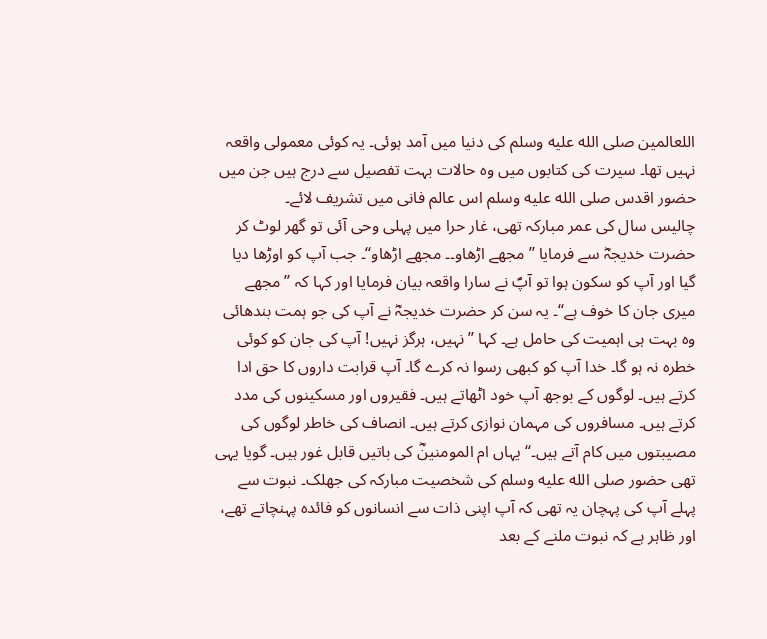اللعالمین صلى الله عليه وسلم کی دنیا میں آمد ہوئی۔ یہ کوئی معمولی واقعہ نہیں تھا۔ سیرت کی کتابوں میں وہ حالات بہت تفصیل سے درج ہیں جن میں حضور اقدس صلى الله عليه وسلم اس عالم فانی میں تشریف لائے۔
چالیس سال کی عمر مبارکہ تھی، غار حرا میں پہلی وحی آئی تو گھر لوٹ کر حضرت خدیجہؓ سے فرمایا ’’ مجھے اڑھاو۔۔ مجھے اڑھاو‘‘۔ جب آپ کو اوڑھا دیا گیا اور آپ کو سکون ہوا تو آپؐ نے سارا واقعہ بیان فرمایا اور کہا کہ ’’مجھے میری جان کا خوف ہے‘‘۔ یہ سن کر حضرت خدیجہؓ نے آپ کی جو ہمت بندھائی وہ بہت ہی اہمیت کی حامل ہے۔ کہا ’’نہیں، ہرگز نہیں! آپ کی جان کو کوئی خطرہ نہ ہو گا۔ خدا آپ کو کبھی رسوا نہ کرے گا۔ آپ قرابت داروں کا حق ادا کرتے ہیں۔ لوگوں کے بوجھ آپ خود اٹھاتے ہیں۔ فقیروں اور مسکینوں کی مدد کرتے ہیں۔ مسافروں کی مہمان نوازی کرتے ہیں۔ انصاف کی خاطر لوگوں کی مصیبتوں میں کام آتے ہیں۔‘‘ یہاں ام المومنینؓ کی باتیں قابل غور ہیں۔ گویا یہی تھی حضور صلى الله عليه وسلم کی شخصیت مبارکہ کی جھلک۔ نبوت سے پہلے آپ کی پہچان یہ تھی کہ آپ اپنی ذات سے انسانوں کو فائدہ پہنچاتے تھے، اور ظاہر ہے کہ نبوت ملنے کے بعد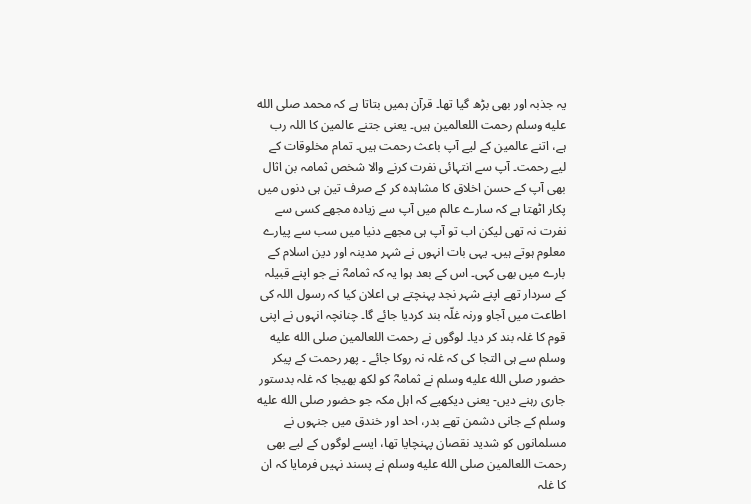یہ جذبہ اور بھی بڑھ گیا تھا۔ قرآن ہمیں بتاتا ہے کہ محمد صلى الله عليه وسلم رحمت اللعالمین ہیں۔ یعنی جتنے عالمین کا اللہ رب ہے، اتنے عالمین کے لیے آپ باعث رحمت ہیں۔ تمام مخلوقات کے لیے رحمت۔ آپ سے انتہائی نفرت کرنے والا شخص ثمامہ بن اثال بھی آپ کے حسن اخلاق کا مشاہدہ کر کے صرف تین ہی دنوں میں پکار اٹھتا ہے کہ سارے عالم میں آپ سے زیادہ مجھے کسی سے نفرت نہ تھی لیکن اب تو آپ ہی مجھے دنیا میں سب سے پیارے معلوم ہوتے ہیں۔ یہی بات انہوں نے شہر مدینہ اور دین اسلام کے بارے میں بھی کہی۔ اس کے بعد ہوا یہ کہ ثمامہؓ نے جو اپنے قبیلہ کے سردار تھے اپنے شہر نجد پہنچتے ہی اعلان کیا کہ رسول اللہ کی اطاعت میں آجاو ورنہ غلّہ بند کردیا جائے گا۔ چنانچہ انہوں نے اپنی قوم کا غلہ بند کر دیا۔ لوگوں نے رحمت اللعالمین صلى الله عليه وسلم سے ہی التجا کی کہ غلہ نہ روکا جائے ۔ پھر رحمت کے پیکر حضور صلى الله عليه وسلم نے ثمامہؓ کو لکھ بھیجا کہ غلہ بدستور جاری رہنے دیں- یعنی دیکھیے کہ اہل مکہ جو حضور صلى الله عليه وسلم کے جانی دشمن تھے بدر، احد اور خندق میں جنہوں نے مسلمانوں کو شدید نقصان پہنچایا تھا، ایسے لوگوں کے لیے بھی رحمت اللعالمین صلى الله عليه وسلم نے پسند نہیں فرمایا کہ ان کا غلہ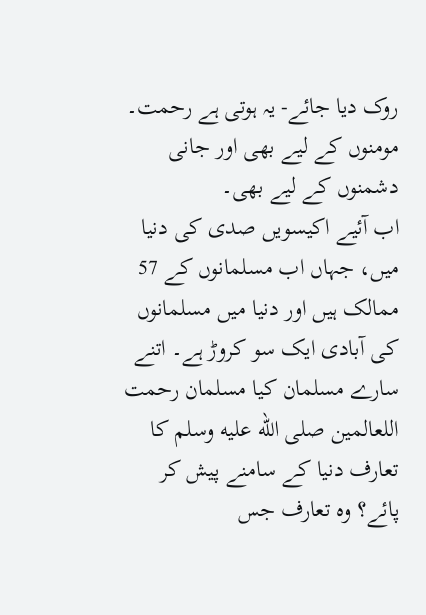روک دیا جائے- یہ ہوتی ہے رحمت۔ مومنوں کے لیے بھی اور جانی دشمنوں کے لیے بھی۔
اب آئیے اکیسویں صدی کی دنیا میں، جہاں اب مسلمانوں کے 57 ممالک ہیں اور دنیا میں مسلمانوں کی آبادی ایک سو کروڑ ہے۔ اتنے سارے مسلمان کیا مسلمان رحمت اللعالمین صلى الله عليه وسلم کا تعارف دنیا کے سامنے پیش کر پائے؟ وہ تعارف جس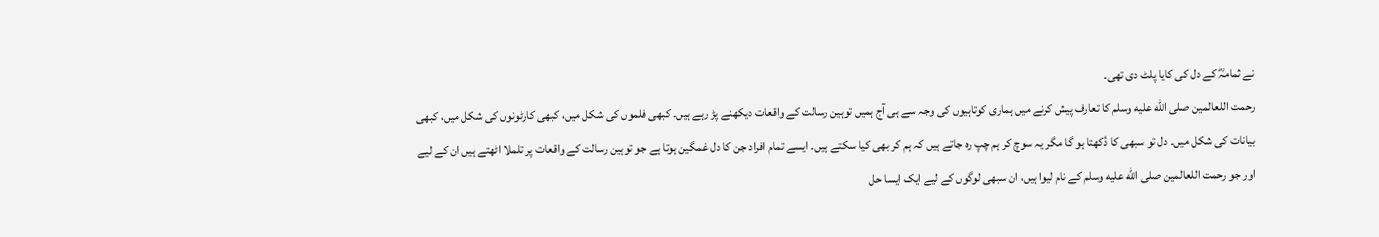نے ثمامہؓ کے دل کی کایا پلٹ دی تھی۔
رحمت اللعالمین صلى الله عليه وسلم کا تعارف پیش کرنے میں ہماری کوتاہیوں کی وجہ سے ہی آج ہمیں توہین رسالت کے واقعات دیکھنے پڑ رہے ہیں۔ کبھی فلموں کی شکل میں، کبھی کارٹونوں کی شکل میں، کبھی بیانات کی شکل میں۔ دل تو سبھی کا دُکھتا ہو گا مگر یہ سوچ کر ہم چپ رہ جاتے ہیں کہ ہم کر بھی کیا سکتے ہیں۔ ایسے تمام افراد جن کا دل غمگین ہوتا ہے جو توہین رسالت کے واقعات پر تلملا اٹھتے ہیں ان کے لیے اور جو رحمت اللعالمین صلى الله عليه وسلم کے نام لیوا ہیں، ان سبھی لوگوں کے لیے ایک ایسا حل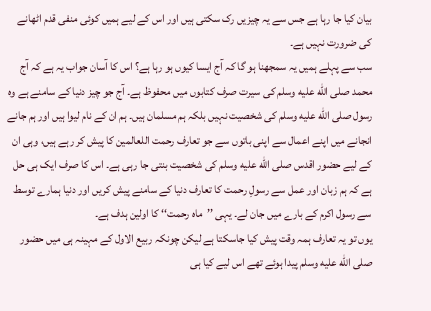بیان کیا جا رہا ہے جس سے یہ چیزیں رک سکتی ہیں اور اس کے لیے ہمیں کوئی منفی قدم اٹھانے کی ضرورت نہیں ہے۔
سب سے پہلے ہمیں یہ سمجھنا ہو گا کہ آج ایسا کیوں ہو رہا ہے؟ اس کا آسان جواب یہ ہے کہ آج محمد صلى الله عليه وسلم کی سیرت صرف کتابوں میں محفوظ ہے۔ آج جو چیز دنیا کے سامنے ہے وہ رسول صلى الله عليه وسلم کی شخصیت نہیں بلکہ ہم مسلمان ہیں۔ ہم ان کے نام لیوا ہیں اور ہم جانے انجانے میں اپنے اعمال سے اپنی باتوں سے جو تعارف رحمت اللعالمین کا پیش کر رہے ہیں، وہی ان کے لیے حضور اقدس صلى الله عليه وسلم کی شخصیت بنتی جا رہی ہے۔ اس کا صرف ایک ہی حل ہے کہ ہم زبان اور عمل سے رسولِ رحمت کا تعارف دنیا کے سامنے پیش کریں اور دنیا ہمارے توسط سے رسول اکرم کے بارے میں جان لے۔ یہی ’’ماہ رحمت‘‘ کا اولین ہدف ہے۔
یوں تو یہ تعارف ہمہ وقت پیش کیا جاسکتا ہے لیکن چونکہ ربیع الاول کے مہینہ ہی میں حضور صلى الله عليه وسلم پیدا ہوئے تھے اس لیے کیا ہی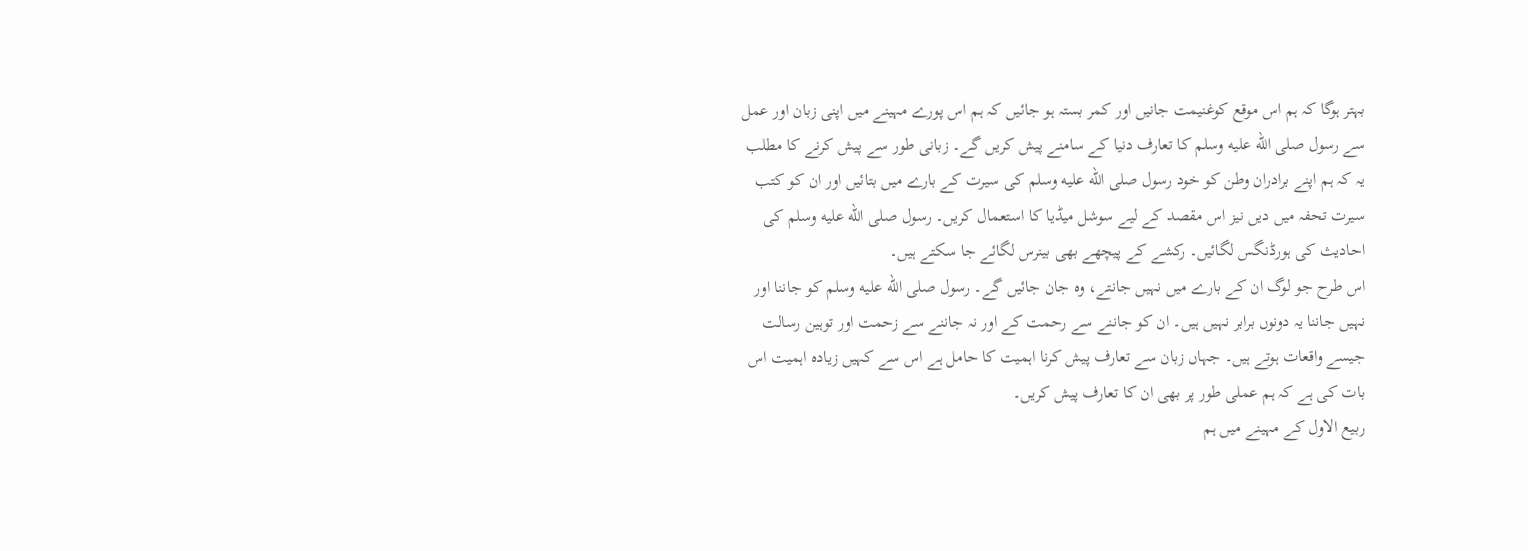بہتر ہوگا کہ ہم اس موقع کوغنیمت جانیں اور کمر بستہ ہو جائیں کہ ہم اس پورے مہینے میں اپنی زبان اور عمل سے رسول صلى الله عليه وسلم کا تعارف دنیا کے سامنے پیش کریں گے۔ زبانی طور سے پیش کرنے کا مطلب یہ کہ ہم اپنے برادران وطن کو خود رسول صلى الله عليه وسلم کی سیرت کے بارے میں بتائیں اور ان کو کتب سیرت تحفہ میں دیں نیز اس مقصد کے لیے سوشل میڈیا کا استعمال کریں۔ رسول صلى الله عليه وسلم کی احادیث کی ہورڈنگس لگائیں۔ رکشے کے پیچھے بھی بینرس لگائے جا سکتے ہیں۔
اس طرح جو لوگ ان کے بارے میں نہیں جانتے، وہ جان جائیں گے۔ رسول صلى الله عليه وسلم کو جاننا اور نہیں جاننا یہ دونوں برابر نہیں ہیں۔ ان کو جاننے سے رحمت کے اور نہ جاننے سے زحمت اور توہین رسالت جیسے واقعات ہوتے ہیں۔ جہاں زبان سے تعارف پیش کرنا اہمیت کا حامل ہے اس سے کہیں زیادہ اہمیت اس بات کی ہے کہ ہم عملی طور پر بھی ان کا تعارف پیش کریں۔
ربیع الاول کے مہینے میں ہم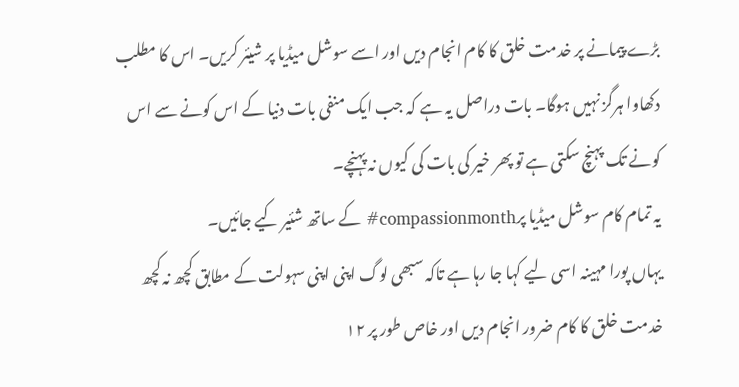بڑے پیمانے پر خدمت خلق کا کام انجام دیں اور اسے سوشل میڈیا پر شیئر کریں۔ اس کا مطلب دکھاوا ہرگز نہیں ہوگا۔ بات دراصل یہ ہے کہ جب ایک منفی بات دنیا کے اس کونے سے اس کونے تک پہنچ سکتی ہے تو پھر خیر کی بات کی کیوں نہ پہنچے۔
یہ تمام کام سوشل میڈیا پرcompassionmonth# کے ساتھ شئیر کیے جائیں۔
یہاں پورا مہینہ اسی لیے کہا جا رہا ہے تاکہ سبھی لوگ اپنی اپنی سہولت کے مطابق کچھ نہ کچھ خدمت خلق کا کام ضرور انجام دیں اور خاص طور پر ١٢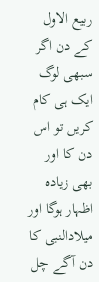ربیع الاول کے دن اگر سبھی لوگ ایک ہی کام کریں تو اس دن کا اور بھی زیادہ اظہار ہوگا اور میلادالنبی کا دن آگے چل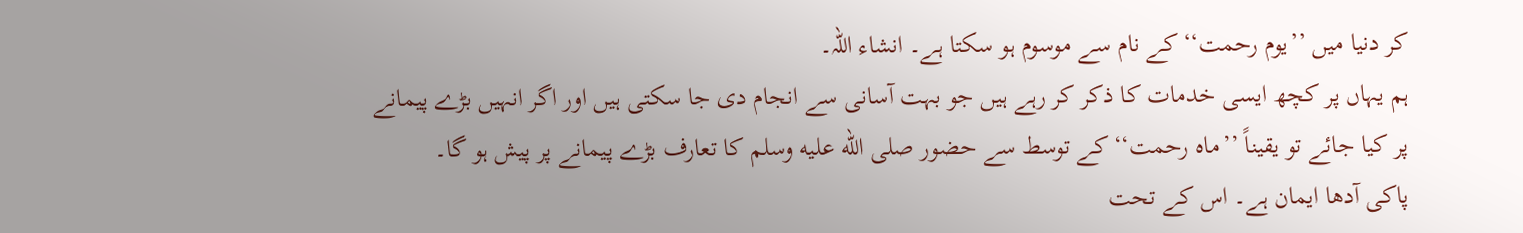کر دنیا میں ’’یوم رحمت‘‘ کے نام سے موسوم ہو سکتا ہے۔ انشاء اللہ۔
ہم یہاں پر کچھ ایسی خدمات کا ذکر کر رہے ہیں جو بہت آسانی سے انجام دی جا سکتی ہیں اور اگر انہیں بڑے پیمانے پر کیا جائے تو یقیناً ’’ماہ رحمت‘‘ کے توسط سے حضور صلى الله عليه وسلم کا تعارف بڑے پیمانے پر پیش ہو گا۔
پاکی آدھا ایمان ہے۔ اس کے تحت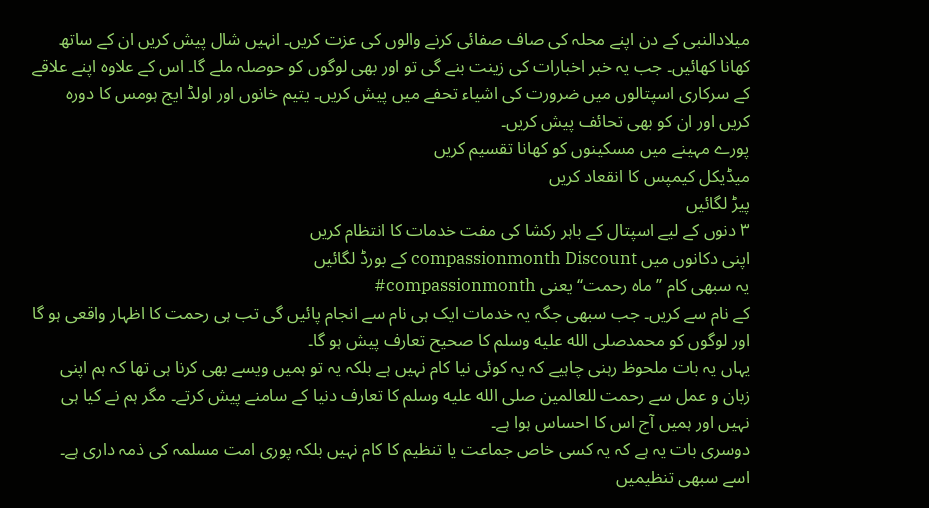میلادالنبی کے دن اپنے محلہ کی صاف صفائی کرنے والوں کی عزت کریں۔ انہیں شال پیش کریں ان کے ساتھ کھانا کھائیں۔ جب یہ خبر اخبارات کی زینت بنے گی تو اور بھی لوگوں کو حوصلہ ملے گا۔ اس کے علاوہ اپنے علاقے کے سرکاری اسپتالوں میں ضرورت کی اشیاء تحفے میں پیش کریں۔ یتیم خانوں اور اولڈ ایج ہومس کا دورہ کریں اور ان کو بھی تحائف پیش کریں۔
پورے مہینے میں مسکینوں کو کھانا تقسیم کریں
میڈیکل کیمپس کا انقعاد کریں
پیڑ لگائیں
٣ دنوں کے لیے اسپتال کے باہر رکشا کی مفت خدمات کا انتظام کریں
اپنی دکانوں میں compassionmonth Discount کے بورڈ لگائیں
یہ سبھی کام ’’ماہ رحمت‘‘ یعنی compassionmonth#
کے نام سے کریں۔ جب سبھی جگہ یہ خدمات ایک ہی نام سے انجام پائیں گی تب ہی رحمت کا اظہار واقعی ہو گا اور لوگوں کو محمدصلى الله عليه وسلم کا صحیح تعارف پیش ہو گا۔
یہاں یہ بات ملحوظ رہنی چاہیے کہ یہ کوئی نیا کام نہیں ہے بلکہ یہ تو ہمیں ویسے بھی کرنا ہی تھا کہ ہم اپنی زبان و عمل سے رحمت للعالمین صلى الله عليه وسلم کا تعارف دنیا کے سامنے پیش کرتے۔ مگر ہم نے کیا ہی نہیں اور ہمیں آج اس کا احساس ہوا ہے۔
دوسری بات یہ ہے کہ یہ کسی خاص جماعت یا تنظیم کا کام نہیں بلکہ پوری امت مسلمہ کی ذمہ داری ہے۔ اسے سبھی تنظیمیں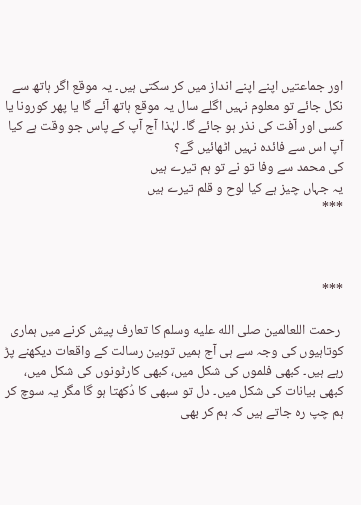اور جماعتیں اپنے اپنے انداز میں کر سکتی ہیں۔ یہ موقع اگر ہاتھ سے نکل جائے تو معلوم نہیں اگلے سال یہ موقع ہاتھ آئے گا یا پھر کورونا یا کسی اور آفت کی نذر ہو جائے گا۔ لہٰذا آج آپ کے پاس جو وقت ہے کیا آپ اس سے فائدہ نہیں اٹھائیں گے؟
کی محمد سے وفا تو نے تو ہم تیرے ہیں
یہ جہاں چیز ہے کیا لوح و قلم تیرے ہیں
***



***

 رحمت اللعالمین صلى الله عليه وسلم کا تعارف پیش کرنے میں ہماری کوتاہیوں کی وجہ سے ہی آج ہمیں توہین رسالت کے واقعات دیکھنے پڑ رہے ہیں۔ کبھی فلموں کی شکل میں، کبھی کارٹونوں کی شکل میں، کبھی بیانات کی شکل میں۔ دل تو سبھی کا دُکھتا ہو گا مگر یہ سوچ کر ہم چپ رہ جاتے ہیں کہ ہم کر بھی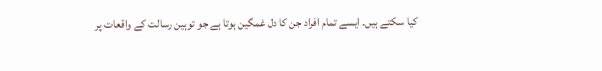کیا سکتے ہیں۔ ایسے تمام افراد جن کا دل غمگین ہوتا ہے جو توہین رسالت کے واقعات پر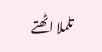تلملا اٹھتے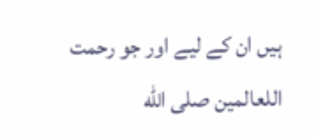ہیں ان کے لیے اور جو رحمت اللعالمین صلى الله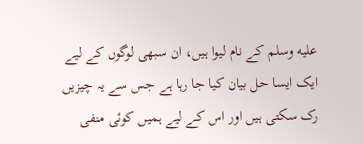عليه وسلم کے نام لیوا ہیں، ان سبھی لوگوں کے لیے ایک ایسا حل بیان کیا جا رہا ہے جس سے یہ چیزیں رک سکتی ہیں اور اس کے لیے ہمیں کوئی منفی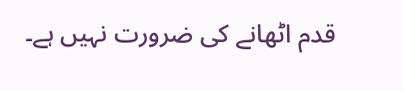قدم اٹھانے کی ضرورت نہیں ہے۔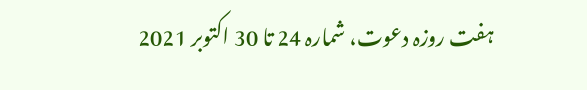ہفت روزہ دعوت، شمارہ 24 تا 30 اکتوبر 2021